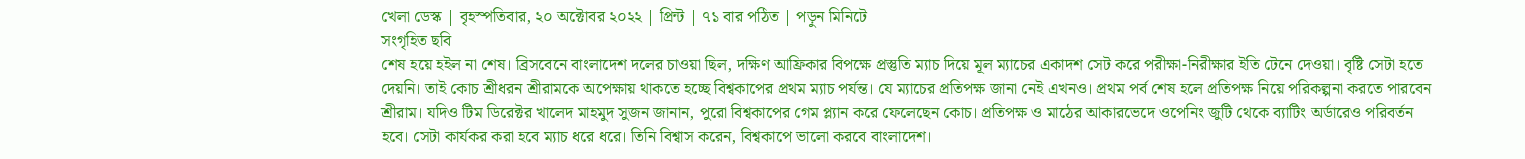খেলা ডেস্ক | বৃহস্পতিবার, ২০ অক্টোবর ২০২২ | প্রিন্ট | ৭১ বার পঠিত | পড়ুন মিনিটে
সংগৃহিত ছবি
শেষ হয়ে হইল না শেষ। ব্রিসবেনে বাংলাদেশ দলের চাওয়া ছিল, দক্ষিণ আফ্রিকার বিপক্ষে প্রস্তুতি ম্যাচ দিয়ে মূল ম্যাচের একাদশ সেট করে পরীক্ষা-নিরীক্ষার ইতি টেনে দেওয়া। বৃষ্টি সেটা হতে দেয়নি। তাই কোচ শ্রীধরন শ্রীরামকে অপেক্ষায় থাকতে হচ্ছে বিশ্বকাপের প্রথম ম্যাচ পর্যন্ত। যে ম্যাচের প্রতিপক্ষ জানা নেই এখনও। প্রথম পর্ব শেষ হলে প্রতিপক্ষ নিয়ে পরিকল্পনা করতে পারবেন শ্রীরাম। যদিও টিম ডিরেক্টর খালেদ মাহমুদ সুজন জানান, পুরো বিশ্বকাপের গেম প্ল্যান করে ফেলেছেন কোচ। প্রতিপক্ষ ও মাঠের আকারভেদে ওপেনিং জুটি থেকে ব্যাটিং অর্ডারেও পরিবর্তন হবে। সেটা কার্যকর করা হবে ম্যাচ ধরে ধরে। তিনি বিশ্বাস করেন, বিশ্বকাপে ভালো করবে বাংলাদেশ।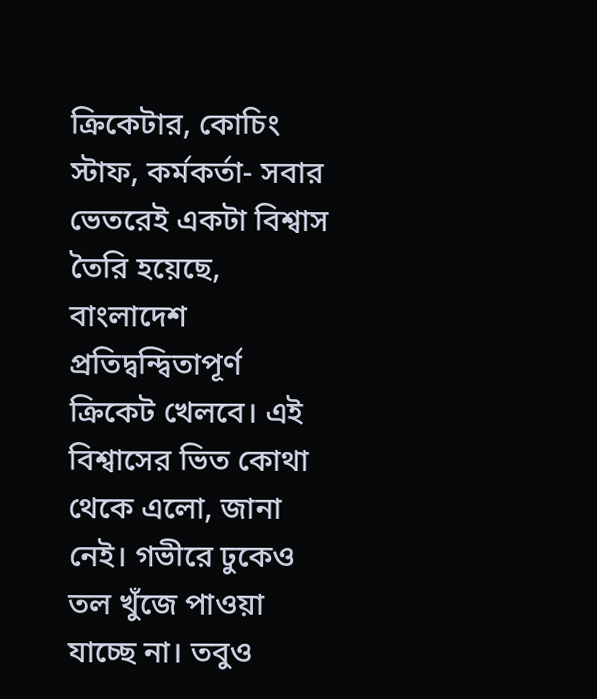ক্রিকেটার, কোচিং স্টাফ, কর্মকর্তা- সবার ভেতরেই একটা বিশ্বাস তৈরি হয়েছে, বাংলাদেশ প্রতিদ্বন্দ্বিতাপূর্ণ ক্রিকেট খেলবে। এই বিশ্বাসের ভিত কোথা থেকে এলো, জানা নেই। গভীরে ঢুকেও তল খুঁজে পাওয়া যাচ্ছে না। তবুও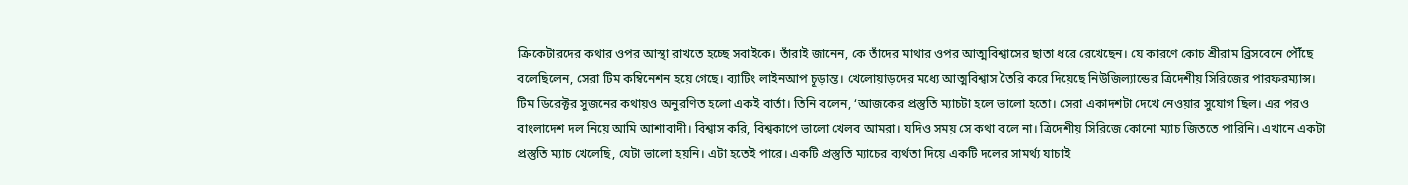ক্রিকেটারদের কথার ওপর আস্থা রাখতে হচ্ছে সবাইকে। তাঁরাই জানেন, কে তাঁদের মাথার ওপর আত্মবিশ্বাসের ছাতা ধরে রেখেছেন। যে কারণে কোচ শ্রীরাম ব্রিসবেনে পৌঁছে বলেছিলেন, সেরা টিম কম্বিনেশন হয়ে গেছে। ব্যাটিং লাইনআপ চূড়ান্ত। খেলোয়াড়দের মধ্যে আত্মবিশ্বাস তৈরি করে দিয়েছে নিউজিল্যান্ডের ত্রিদেশীয় সিরিজের পারফরম্যান্স। টিম ডিরেক্টর সুজনের কথায়ও অনুরণিত হলো একই বার্তা। তিনি বলেন, ‘আজকের প্রস্তুতি ম্যাচটা হলে ভালো হতো। সেরা একাদশটা দেখে নেওয়ার সুযোগ ছিল। এর পরও বাংলাদেশ দল নিয়ে আমি আশাবাদী। বিশ্বাস করি, বিশ্বকাপে ভালো খেলব আমরা। যদিও সময় সে কথা বলে না। ত্রিদেশীয় সিরিজে কোনো ম্যাচ জিততে পারিনি। এখানে একটা প্রস্তুতি ম্যাচ খেলেছি, যেটা ভালো হয়নি। এটা হতেই পারে। একটি প্রস্তুতি ম্যাচের ব্যর্থতা দিয়ে একটি দলের সামর্থ্য যাচাই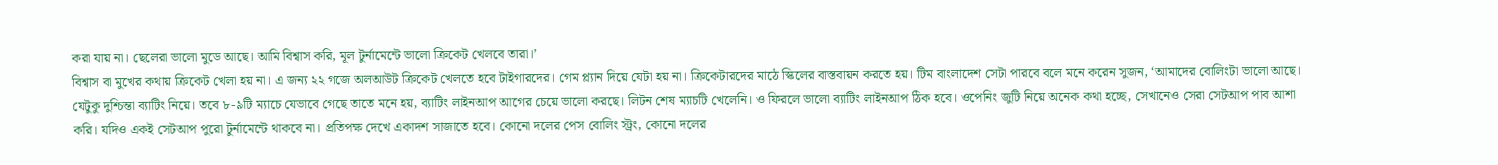করা যায় না। ছেলেরা ভালো মুডে আছে। আমি বিশ্বাস করি, মূল টুর্নামেন্টে ভালো ক্রিকেট খেলবে তারা।’
বিশ্বাস বা মুখের কথায় ক্রিকেট খেলা হয় না। এ জন্য ২২ গজে অলআউট ক্রিকেট খেলতে হবে টাইগারদের। গেম প্ল্যান দিয়ে যেটা হয় না। ক্রিকেটারদের মাঠে স্কিলের বাস্তবায়ন করতে হয়। টিম বাংলাদেশ সেটা পারবে বলে মনে করেন সুজন, ‘আমাদের বোলিংটা ভালো আছে। যেটুকু দুশ্চিন্তা ব্যাটিং নিয়ে। তবে ৮-৯টি ম্যাচে যেভাবে গেছে তাতে মনে হয়, ব্যাটিং লাইনআপ আগের চেয়ে ভালো করছে। লিটন শেষ ম্যাচটি খেলেনি। ও ফিরলে ভালো ব্যাটিং লাইনআপ ঠিক হবে। ওপেনিং জুটি নিয়ে অনেক কথা হচ্ছে, সেখানেও সেরা সেটআপ পাব আশা করি। যদিও একই সেটআপ পুরো টুর্নামেন্টে থাকবে না। প্রতিপক্ষ দেখে একাদশ সাজাতে হবে। কোনো দলের পেস বোলিং স্ট্রং, কোনো দলের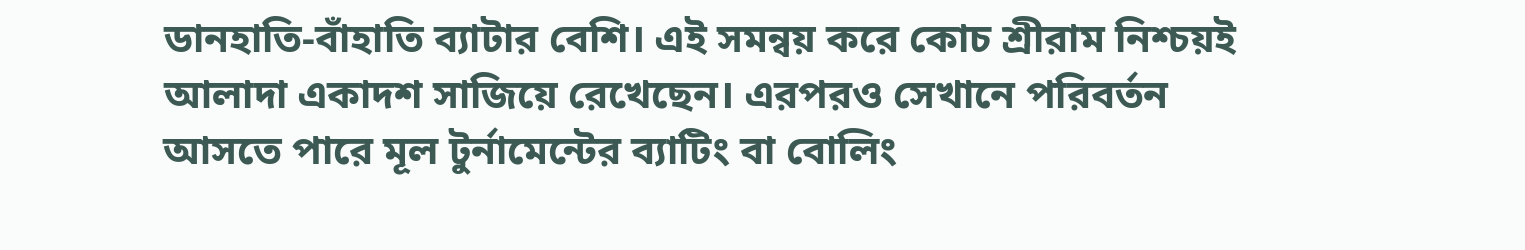ডানহাতি-বাঁহাতি ব্যাটার বেশি। এই সমন্বয় করে কোচ শ্রীরাম নিশ্চয়ই আলাদা একাদশ সাজিয়ে রেখেছেন। এরপরও সেখানে পরিবর্তন আসতে পারে মূল টুর্নামেন্টের ব্যাটিং বা বোলিং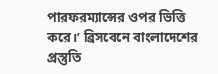পারফরম্যান্সের ওপর ভিত্তি করে।’ ব্রিসবেনে বাংলাদেশের প্রস্তুতি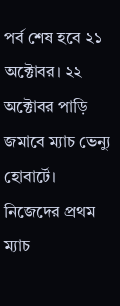পর্ব শেষ হবে ২১ অক্টোবর। ২২ অক্টোবর পাড়ি জমাবে ম্যাচ ভেন্যু হোবার্টে। নিজেদের প্রথম ম্যাচ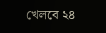খেলবে ২৪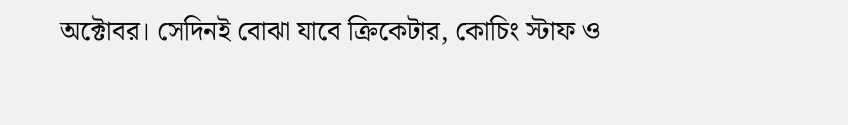অক্টোবর। সেদিনই বোঝা যাবে ক্রিকেটার, কোচিং স্টাফ ও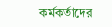কর্মকর্তাদের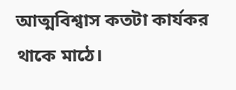আত্মবিশ্বাস কতটা কার্যকর থাকে মাঠে।